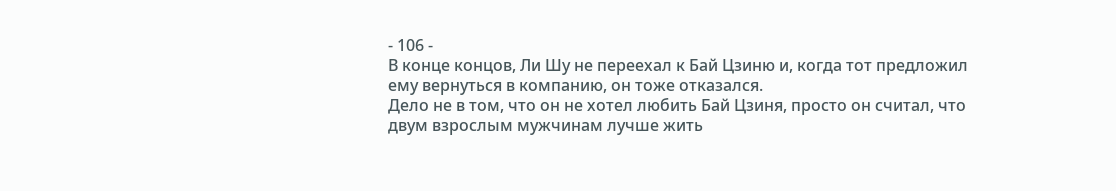- 106 -
В конце концов, Ли Шу не переехал к Бай Цзиню и, когда тот предложил ему вернуться в компанию, он тоже отказался.
Дело не в том, что он не хотел любить Бай Цзиня, просто он считал, что двум взрослым мужчинам лучше жить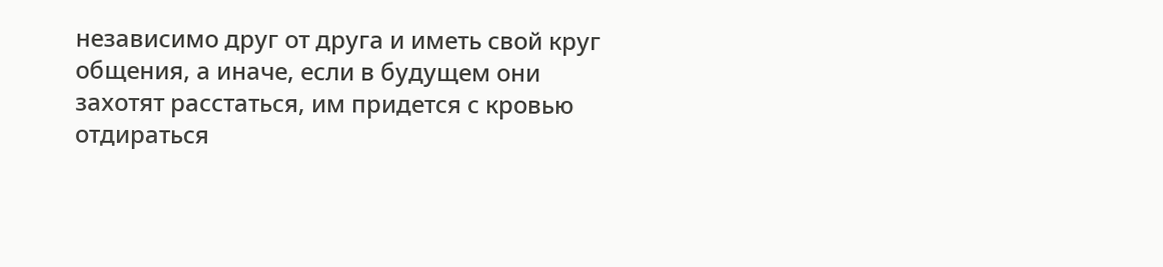независимо друг от друга и иметь свой круг общения, а иначе, если в будущем они захотят расстаться, им придется с кровью отдираться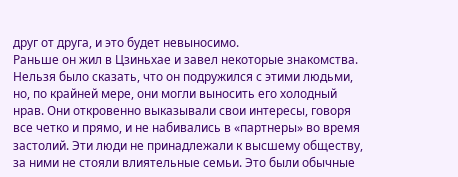друг от друга, и это будет невыносимо.
Раньше он жил в Цзиньхае и завел некоторые знакомства. Нельзя было сказать, что он подружился с этими людьми, но, по крайней мере, они могли выносить его холодный нрав. Они откровенно выказывали свои интересы, говоря все четко и прямо, и не набивались в «партнеры» во время застолий. Эти люди не принадлежали к высшему обществу, за ними не стояли влиятельные семьи. Это были обычные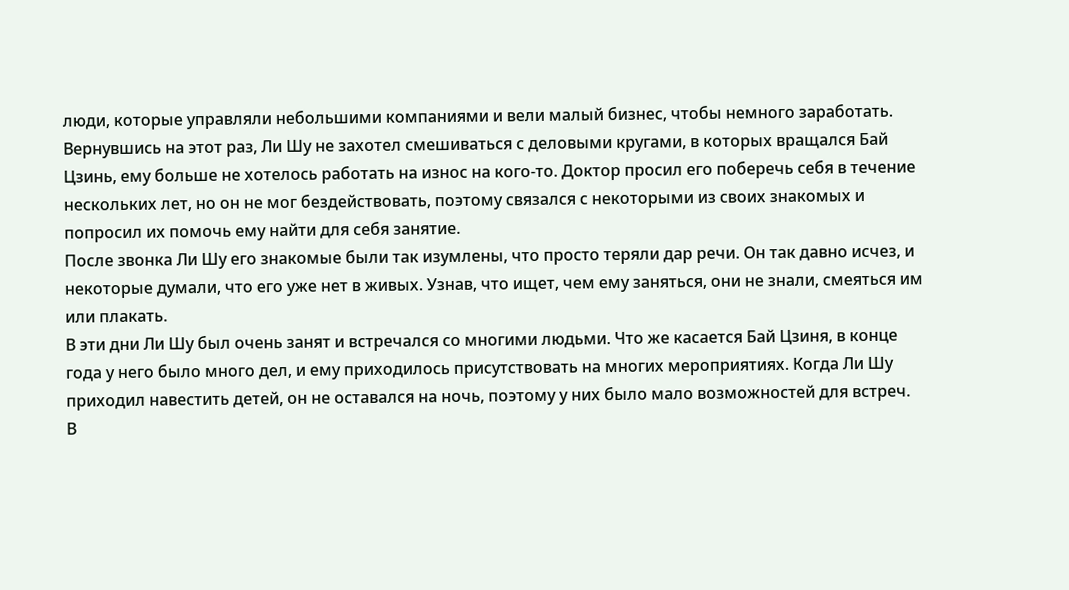люди, которые управляли небольшими компаниями и вели малый бизнес, чтобы немного заработать.
Вернувшись на этот раз, Ли Шу не захотел смешиваться с деловыми кругами, в которых вращался Бай Цзинь, ему больше не хотелось работать на износ на кого-то. Доктор просил его поберечь себя в течение нескольких лет, но он не мог бездействовать, поэтому связался с некоторыми из своих знакомых и попросил их помочь ему найти для себя занятие.
После звонка Ли Шу его знакомые были так изумлены, что просто теряли дар речи. Он так давно исчез, и некоторые думали, что его уже нет в живых. Узнав, что ищет, чем ему заняться, они не знали, смеяться им или плакать.
В эти дни Ли Шу был очень занят и встречался со многими людьми. Что же касается Бай Цзиня, в конце года у него было много дел, и ему приходилось присутствовать на многих мероприятиях. Когда Ли Шу приходил навестить детей, он не оставался на ночь, поэтому у них было мало возможностей для встреч.
В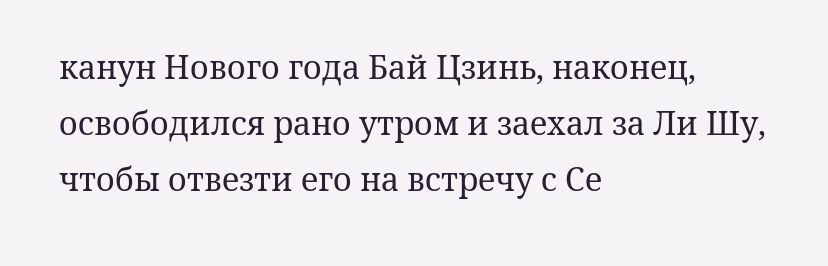канун Нового года Бай Цзинь, наконец, освободился рано утром и заехал за Ли Шу, чтобы отвезти его на встречу с Се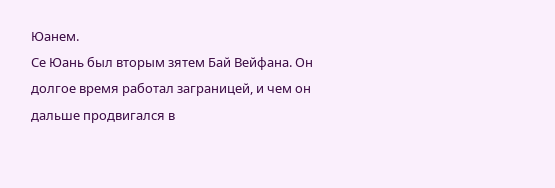Юанем.
Се Юань был вторым зятем Бай Вейфана. Он долгое время работал заграницей, и чем он дальше продвигался в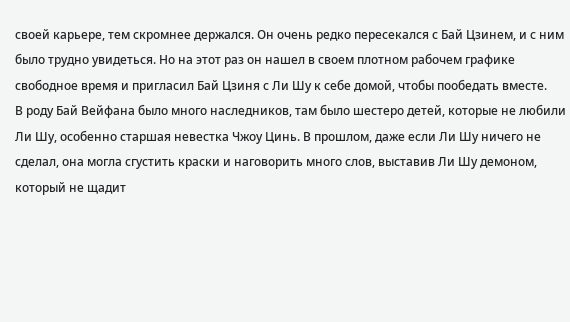своей карьере, тем скромнее держался. Он очень редко пересекался с Бай Цзинем, и с ним было трудно увидеться. Но на этот раз он нашел в своем плотном рабочем графике свободное время и пригласил Бай Цзиня с Ли Шу к себе домой, чтобы пообедать вместе.
В роду Бай Вейфана было много наследников, там было шестеро детей, которые не любили Ли Шу, особенно старшая невестка Чжоу Цинь. В прошлом, даже если Ли Шу ничего не сделал, она могла сгустить краски и наговорить много слов, выставив Ли Шу демоном, который не щадит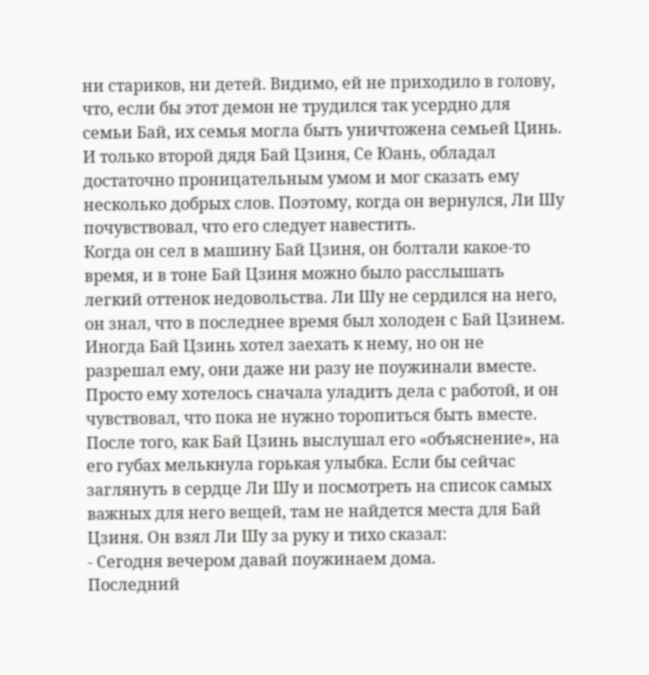ни стариков, ни детей. Видимо, ей не приходило в голову, что, если бы этот демон не трудился так усердно для семьи Бай, их семья могла быть уничтожена семьей Цинь. И только второй дядя Бай Цзиня, Се Юань, обладал достаточно проницательным умом и мог сказать ему несколько добрых слов. Поэтому, когда он вернулся, Ли Шу почувствовал, что его следует навестить.
Когда он сел в машину Бай Цзиня, он болтали какое-то время, и в тоне Бай Цзиня можно было расслышать легкий оттенок недовольства. Ли Шу не сердился на него, он знал, что в последнее время был холоден с Бай Цзинем. Иногда Бай Цзинь хотел заехать к нему, но он не разрешал ему, они даже ни разу не поужинали вместе. Просто ему хотелось сначала уладить дела с работой, и он чувствовал, что пока не нужно торопиться быть вместе.
После того, как Бай Цзинь выслушал его «объяснение», на его губах мелькнула горькая улыбка. Если бы сейчас заглянуть в сердце Ли Шу и посмотреть на список самых важных для него вещей, там не найдется места для Бай Цзиня. Он взял Ли Шу за руку и тихо сказал:
- Сегодня вечером давай поужинаем дома.
Последний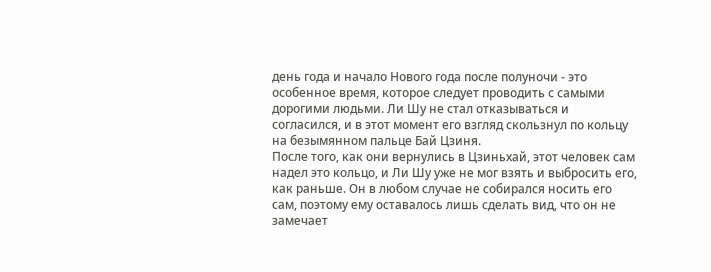день года и начало Нового года после полуночи - это особенное время, которое следует проводить с самыми дорогими людьми. Ли Шу не стал отказываться и согласился, и в этот момент его взгляд скользнул по кольцу на безымянном пальце Бай Цзиня.
После того, как они вернулись в Цзиньхай, этот человек сам надел это кольцо, и Ли Шу уже не мог взять и выбросить его, как раньше. Он в любом случае не собирался носить его сам, поэтому ему оставалось лишь сделать вид, что он не замечает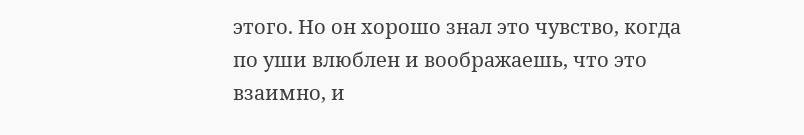этого. Но он хорошо знал это чувство, когда по уши влюблен и воображаешь, что это взаимно, и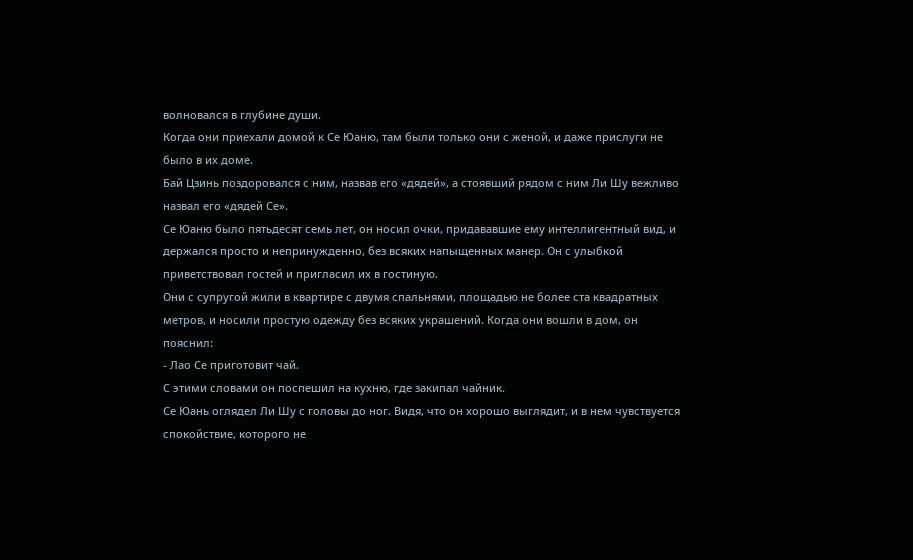волновался в глубине души.
Когда они приехали домой к Се Юаню, там были только они с женой, и даже прислуги не было в их доме.
Бай Цзинь поздоровался с ним, назвав его «дядей», а стоявший рядом с ним Ли Шу вежливо назвал его «дядей Се».
Се Юаню было пятьдесят семь лет, он носил очки, придававшие ему интеллигентный вид, и держался просто и непринужденно, без всяких напыщенных манер. Он с улыбкой приветствовал гостей и пригласил их в гостиную.
Они с супругой жили в квартире с двумя спальнями, площадью не более ста квадратных метров, и носили простую одежду без всяких украшений. Когда они вошли в дом, он пояснил:
- Лао Се приготовит чай.
С этими словами он поспешил на кухню, где закипал чайник.
Се Юань оглядел Ли Шу с головы до ног. Видя, что он хорошо выглядит, и в нем чувствуется спокойствие, которого не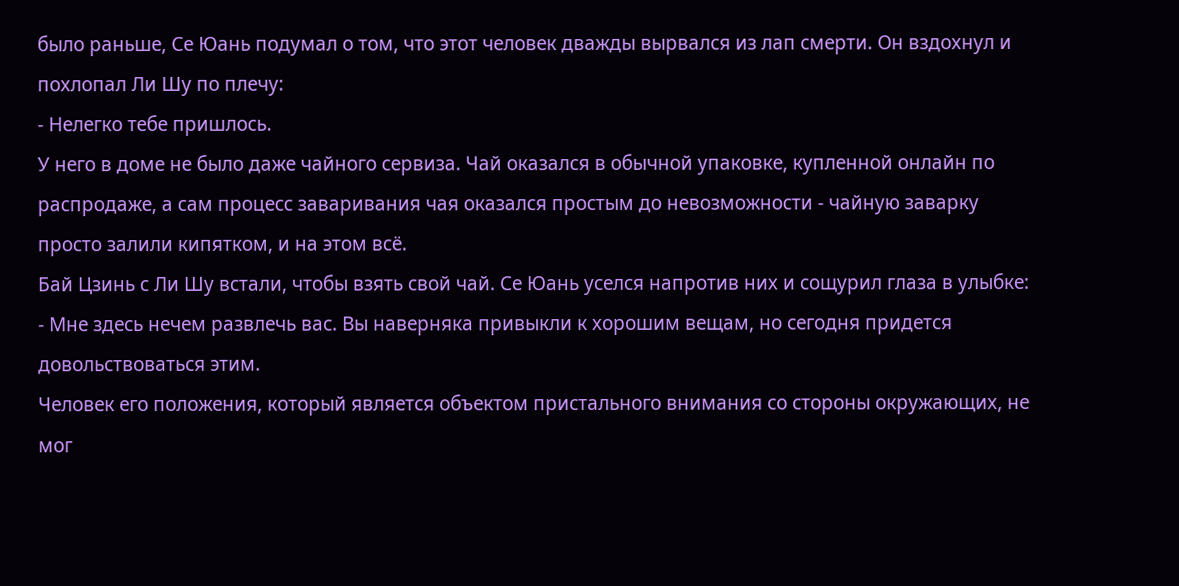было раньше, Се Юань подумал о том, что этот человек дважды вырвался из лап смерти. Он вздохнул и похлопал Ли Шу по плечу:
- Нелегко тебе пришлось.
У него в доме не было даже чайного сервиза. Чай оказался в обычной упаковке, купленной онлайн по распродаже, а сам процесс заваривания чая оказался простым до невозможности - чайную заварку просто залили кипятком, и на этом всё.
Бай Цзинь с Ли Шу встали, чтобы взять свой чай. Се Юань уселся напротив них и сощурил глаза в улыбке:
- Мне здесь нечем развлечь вас. Вы наверняка привыкли к хорошим вещам, но сегодня придется довольствоваться этим.
Человек его положения, который является объектом пристального внимания со стороны окружающих, не мог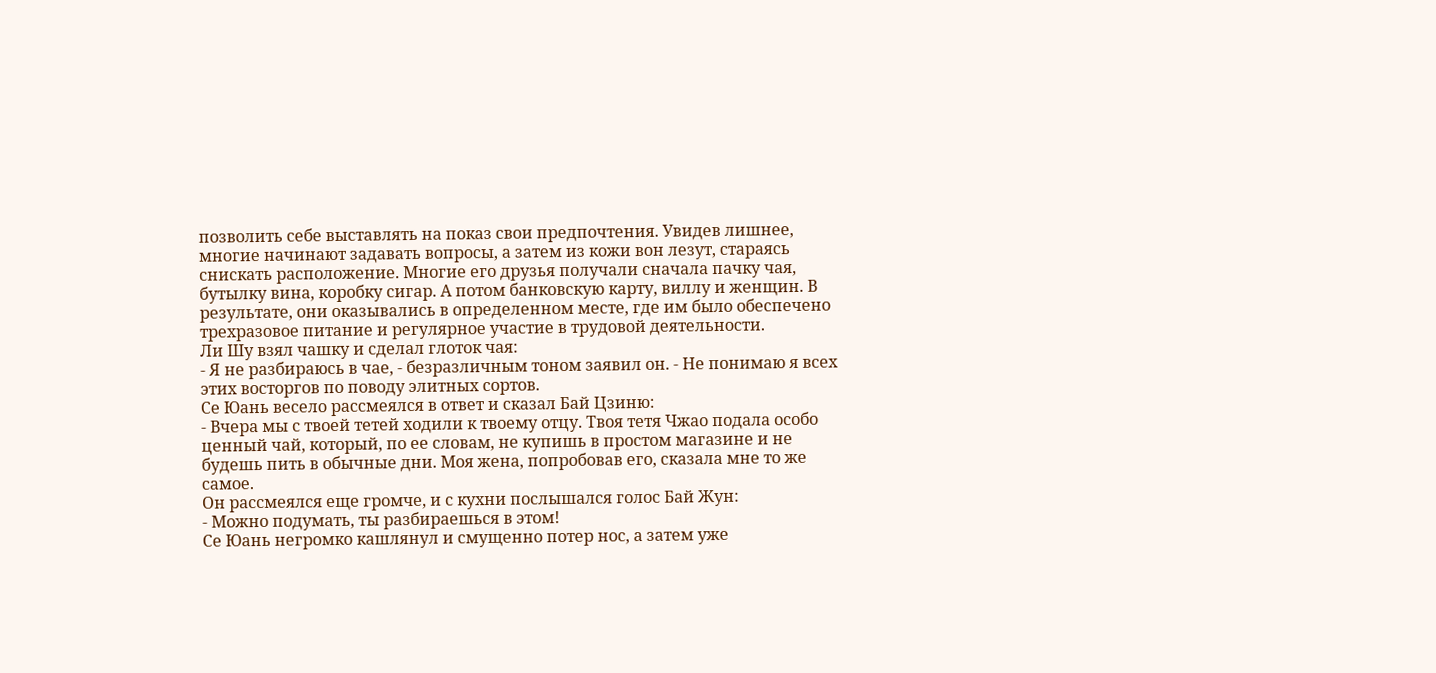позволить себе выставлять на показ свои предпочтения. Увидев лишнее, многие начинают задавать вопросы, а затем из кожи вон лезут, стараясь снискать расположение. Многие его друзья получали сначала пачку чая, бутылку вина, коробку сигар. А потом банковскую карту, виллу и женщин. В результате, они оказывались в определенном месте, где им было обеспечено трехразовое питание и регулярное участие в трудовой деятельности.
Ли Шу взял чашку и сделал глоток чая:
- Я не разбираюсь в чае, - безразличным тоном заявил он. - Не понимаю я всех этих восторгов по поводу элитных сортов.
Се Юань весело рассмеялся в ответ и сказал Бай Цзиню:
- Вчера мы с твоей тетей ходили к твоему отцу. Твоя тетя Чжао подала особо ценный чай, который, по ее словам, не купишь в простом магазине и не будешь пить в обычные дни. Моя жена, попробовав его, сказала мне то же самое.
Он рассмеялся еще громче, и с кухни послышался голос Бай Жун:
- Можно подумать, ты разбираешься в этом!
Се Юань негромко кашлянул и смущенно потер нос, а затем уже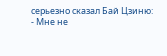серьезно сказал Бай Цзиню:
- Мне не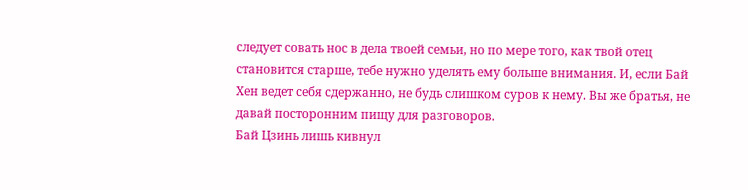следует совать нос в дела твоей семьи, но по мере того, как твой отец становится старше, тебе нужно уделять ему больше внимания. И, если Бай Хен ведет себя сдержанно, не будь слишком суров к нему. Вы же братья, не давай посторонним пищу для разговоров.
Бай Цзинь лишь кивнул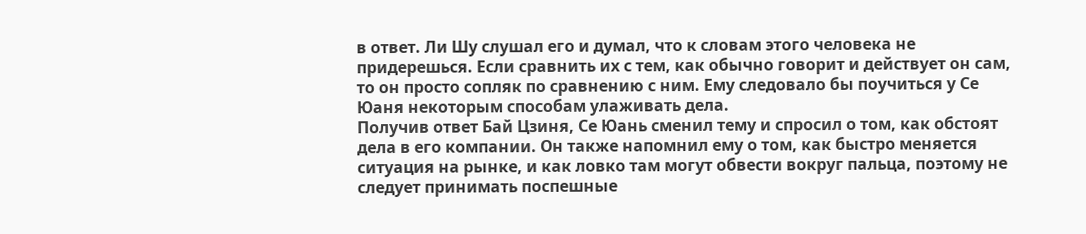в ответ. Ли Шу слушал его и думал, что к словам этого человека не придерешься. Если сравнить их с тем, как обычно говорит и действует он сам, то он просто сопляк по сравнению с ним. Ему следовало бы поучиться у Се Юаня некоторым способам улаживать дела.
Получив ответ Бай Цзиня, Се Юань сменил тему и спросил о том, как обстоят дела в его компании. Он также напомнил ему о том, как быстро меняется ситуация на рынке, и как ловко там могут обвести вокруг пальца, поэтому не следует принимать поспешные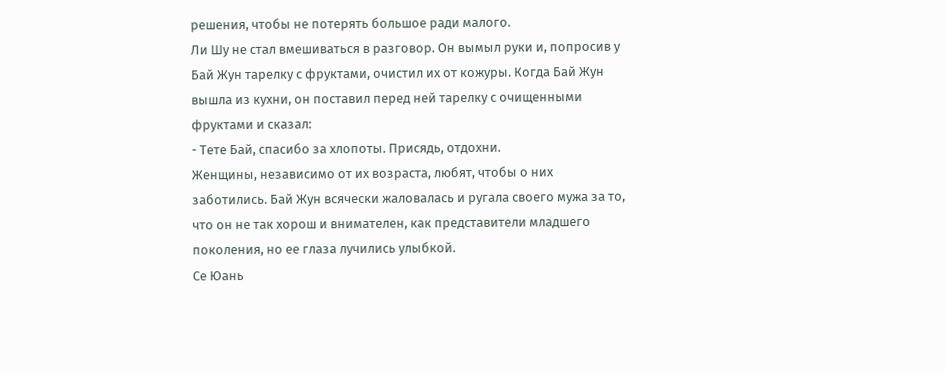решения, чтобы не потерять большое ради малого.
Ли Шу не стал вмешиваться в разговор. Он вымыл руки и, попросив у Бай Жун тарелку с фруктами, очистил их от кожуры. Когда Бай Жун вышла из кухни, он поставил перед ней тарелку с очищенными фруктами и сказал:
- Тете Бай, спасибо за хлопоты. Присядь, отдохни.
Женщины, независимо от их возраста, любят, чтобы о них заботились. Бай Жун всячески жаловалась и ругала своего мужа за то, что он не так хорош и внимателен, как представители младшего поколения, но ее глаза лучились улыбкой.
Се Юань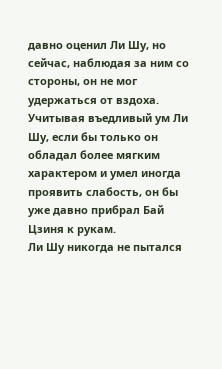давно оценил Ли Шу, но сейчас, наблюдая за ним со стороны, он не мог удержаться от вздоха. Учитывая въедливый ум Ли Шу, если бы только он обладал более мягким характером и умел иногда проявить слабость, он бы уже давно прибрал Бай Цзиня к рукам.
Ли Шу никогда не пытался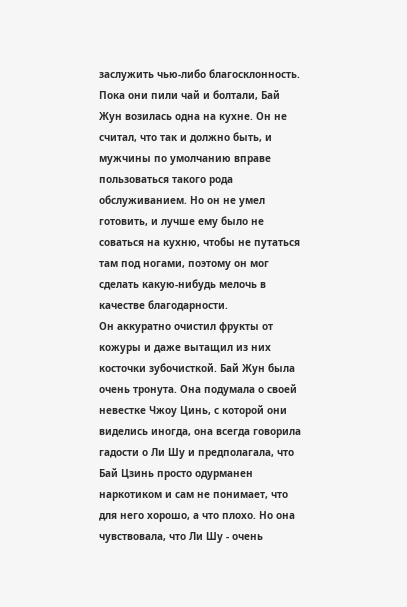заслужить чью-либо благосклонность. Пока они пили чай и болтали, Бай Жун возилась одна на кухне. Он не считал, что так и должно быть, и мужчины по умолчанию вправе пользоваться такого рода обслуживанием. Но он не умел готовить, и лучше ему было не соваться на кухню, чтобы не путаться там под ногами, поэтому он мог сделать какую-нибудь мелочь в качестве благодарности.
Он аккуратно очистил фрукты от кожуры и даже вытащил из них косточки зубочисткой. Бай Жун была очень тронута. Она подумала о своей невестке Чжоу Цинь, с которой они виделись иногда, она всегда говорила гадости о Ли Шу и предполагала, что Бай Цзинь просто одурманен наркотиком и сам не понимает, что для него хорошо, а что плохо. Но она чувствовала, что Ли Шу - очень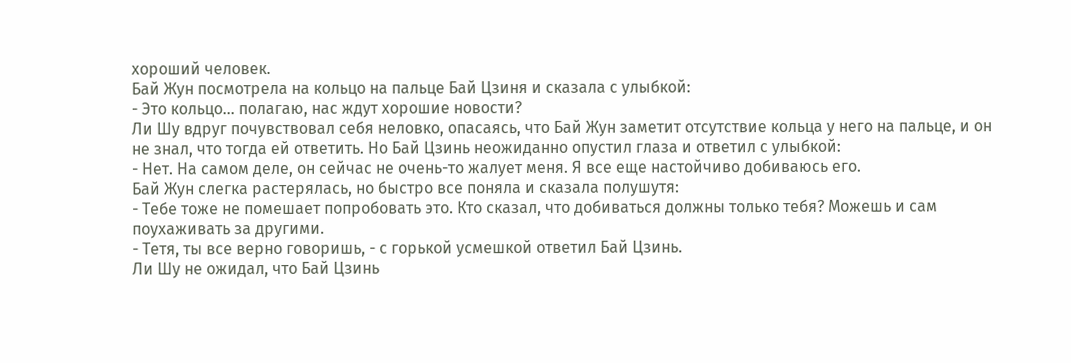хороший человек.
Бай Жун посмотрела на кольцо на пальце Бай Цзиня и сказала с улыбкой:
- Это кольцо... полагаю, нас ждут хорошие новости?
Ли Шу вдруг почувствовал себя неловко, опасаясь, что Бай Жун заметит отсутствие кольца у него на пальце, и он не знал, что тогда ей ответить. Но Бай Цзинь неожиданно опустил глаза и ответил с улыбкой:
- Нет. На самом деле, он сейчас не очень-то жалует меня. Я все еще настойчиво добиваюсь его.
Бай Жун слегка растерялась, но быстро все поняла и сказала полушутя:
- Тебе тоже не помешает попробовать это. Кто сказал, что добиваться должны только тебя? Можешь и сам поухаживать за другими.
- Тетя, ты все верно говоришь, - с горькой усмешкой ответил Бай Цзинь.
Ли Шу не ожидал, что Бай Цзинь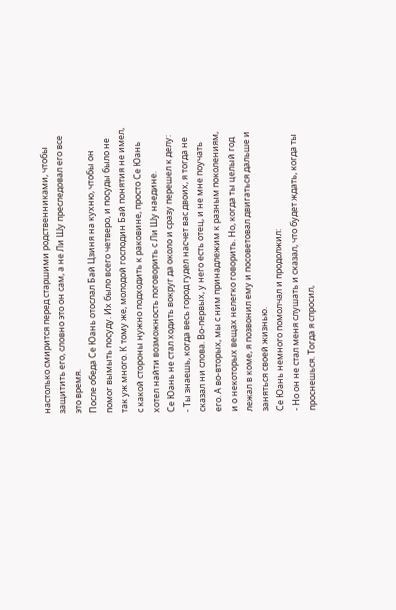настолько смирится перед старшими родственниками, чтобы защитить его, словно это он сам, а не Ли Шу преследовал его все это время.
После обеда Се Юань отослал Бай Цзиня на кухню, чтобы он помог вымыть посуду. Их было всего четверо, и посуды было не так уж много. К тому же, молодой господин Бай понятия не имел, с какой стороны нужно подходить к раковине, просто Се Юань хотел найти возможность поговорить с Ли Шу наедине.
Се Юань не стал ходить вокруг да около и сразу перешел к делу:
- Ты знаешь, когда весь город гудел насчет вас двоих, я тогда не сказал ни слова. Во-первых, у него есть отец, и не мне поучать его. А во-вторых, мы с ним принадлежим к разным поколениям, и о некоторых вещах нелегко говорить. Но, когда ты целый год лежал в коме, я позвонил ему и посоветовал двигаться дальше и заняться своей жизнью.
Се Юань немного помолчал и продолжил:
- Но он не стал меня слушать и сказал, что будет ждать, когда ты проснешься. Тогда я спросил,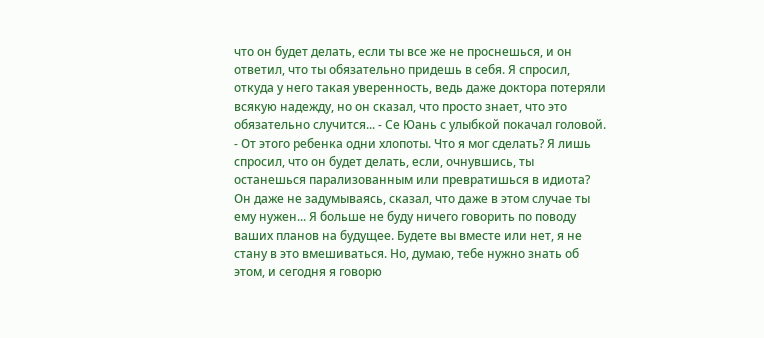что он будет делать, если ты все же не проснешься, и он ответил, что ты обязательно придешь в себя. Я спросил, откуда у него такая уверенность, ведь даже доктора потеряли всякую надежду, но он сказал, что просто знает, что это обязательно случится... - Се Юань с улыбкой покачал головой. - От этого ребенка одни хлопоты. Что я мог сделать? Я лишь спросил, что он будет делать, если, очнувшись, ты останешься парализованным или превратишься в идиота? Он даже не задумываясь, сказал, что даже в этом случае ты ему нужен... Я больше не буду ничего говорить по поводу ваших планов на будущее. Будете вы вместе или нет, я не стану в это вмешиваться. Но, думаю, тебе нужно знать об этом, и сегодня я говорю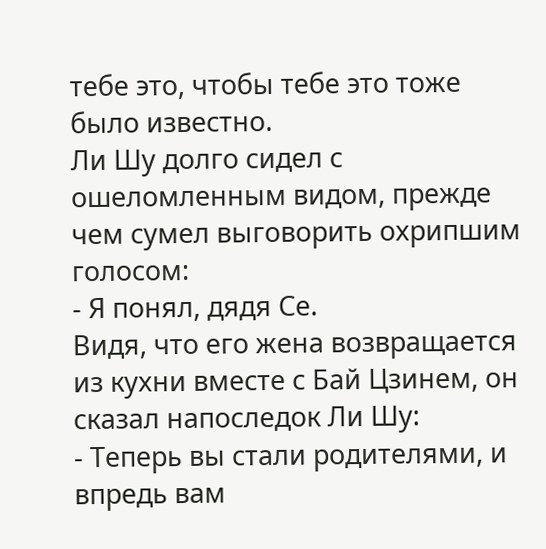тебе это, чтобы тебе это тоже было известно.
Ли Шу долго сидел с ошеломленным видом, прежде чем сумел выговорить охрипшим голосом:
- Я понял, дядя Се.
Видя, что его жена возвращается из кухни вместе с Бай Цзинем, он сказал напоследок Ли Шу:
- Теперь вы стали родителями, и впредь вам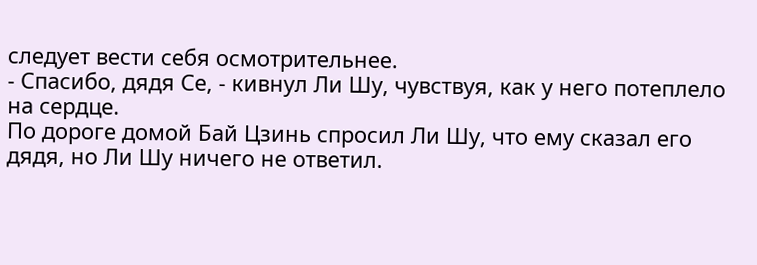следует вести себя осмотрительнее.
- Спасибо, дядя Се, - кивнул Ли Шу, чувствуя, как у него потеплело на сердце.
По дороге домой Бай Цзинь спросил Ли Шу, что ему сказал его дядя, но Ли Шу ничего не ответил.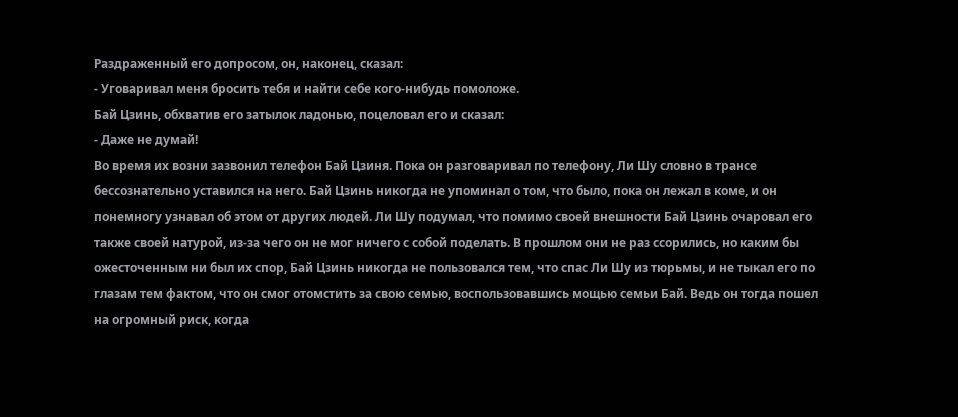Раздраженный его допросом, он, наконец, сказал:
- Уговаривал меня бросить тебя и найти себе кого-нибудь помоложе.
Бай Цзинь, обхватив его затылок ладонью, поцеловал его и сказал:
- Даже не думай!
Во время их возни зазвонил телефон Бай Цзиня. Пока он разговаривал по телефону, Ли Шу словно в трансе бессознательно уставился на него. Бай Цзинь никогда не упоминал о том, что было, пока он лежал в коме, и он понемногу узнавал об этом от других людей. Ли Шу подумал, что помимо своей внешности Бай Цзинь очаровал его также своей натурой, из-за чего он не мог ничего с собой поделать. В прошлом они не раз ссорились, но каким бы ожесточенным ни был их спор, Бай Цзинь никогда не пользовался тем, что спас Ли Шу из тюрьмы, и не тыкал его по глазам тем фактом, что он смог отомстить за свою семью, воспользовавшись мощью семьи Бай. Ведь он тогда пошел на огромный риск, когда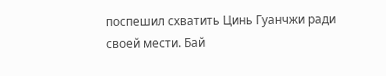поспешил схватить Цинь Гуанчжи ради своей мести. Бай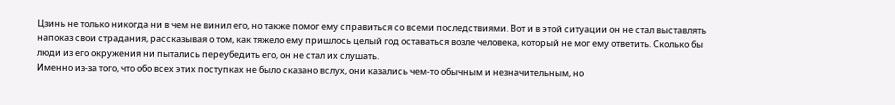Цзинь не только никогда ни в чем не винил его, но также помог ему справиться со всеми последствиями. Вот и в этой ситуации он не стал выставлять напоказ свои страдания, рассказывая о том, как тяжело ему пришлось целый год оставаться возле человека, который не мог ему ответить. Сколько бы люди из его окружения ни пытались переубедить его, он не стал их слушать.
Именно из-за того, что обо всех этих поступках не было сказано вслух, они казались чем-то обычным и незначительным, но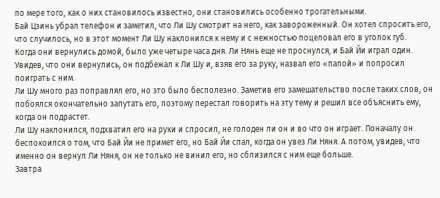по мере того, как о них становилось известно, они становились особенно трогательными.
Бай Цзинь убрал телефон и заметил, что Ли Шу смотрит на него, как завороженный. Он хотел спросить его, что случилось, но в этот момент Ли Шу наклонился к нему и с нежностью поцеловал его в уголок губ.
Когда они вернулись домой, было уже четыре часа дня. Ли Нянь еще не проснулся, и Бай Йи играл один. Увидев, что они вернулись, он подбежал к Ли Шу и, взяв его за руку, назвал его «папой» и попросил поиграть с ним.
Ли Шу много раз поправлял его, но это было бесполезно. Заметив его замешательство после таких слов, он побоялся окончательно запутать его, поэтому перестал говорить на эту тему и решил все объяснить ему, когда он подрастет.
Ли Шу наклонился, подхватил его на руки и спросил, не голоден ли он и во что он играет. Поначалу он беспокоился о том, что Бай Йи не примет его, но Бай Йи спал, когда он увез Ли Няня. А потом, увидев, что именно он вернул Ли Няня, он не только не винил его, но сблизился с ним еще больше.
Завтра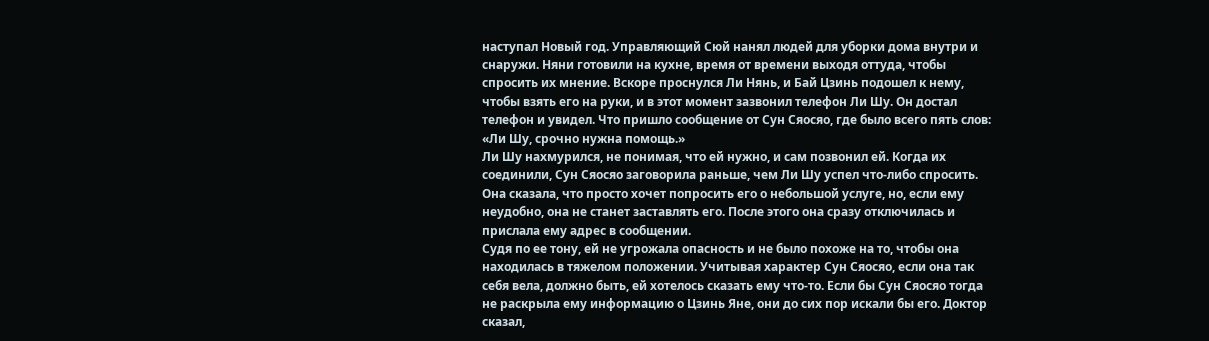наступал Новый год. Управляющий Сюй нанял людей для уборки дома внутри и снаружи. Няни готовили на кухне, время от времени выходя оттуда, чтобы спросить их мнение. Вскоре проснулся Ли Нянь, и Бай Цзинь подошел к нему, чтобы взять его на руки, и в этот момент зазвонил телефон Ли Шу. Он достал телефон и увидел. Что пришло сообщение от Сун Сяосяо, где было всего пять слов: «Ли Шу, срочно нужна помощь.»
Ли Шу нахмурился, не понимая, что ей нужно, и сам позвонил ей. Когда их соединили, Сун Сяосяо заговорила раньше, чем Ли Шу успел что-либо спросить. Она сказала, что просто хочет попросить его о небольшой услуге, но, если ему неудобно, она не станет заставлять его. После этого она сразу отключилась и прислала ему адрес в сообщении.
Судя по ее тону, ей не угрожала опасность и не было похоже на то, чтобы она находилась в тяжелом положении. Учитывая характер Сун Сяосяо, если она так себя вела, должно быть, ей хотелось сказать ему что-то. Если бы Сун Сяосяо тогда не раскрыла ему информацию о Цзинь Яне, они до сих пор искали бы его. Доктор сказал,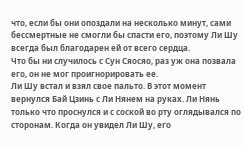что, если бы они опоздали на несколько минут, сами бессмертные не смогли бы спасти его, поэтому Ли Шу всегда был благодарен ей от всего сердца.
Что бы ни случилось с Сун Сяосяо, раз уж она позвала его, он не мог проигнорировать ее.
Ли Шу встал и взял свое пальто. В этот момент вернулся Бай Цзинь с Ли Нянем на руках. Ли Нянь только что проснулся и с соской во рту оглядывался по сторонам. Когда он увидел Ли Шу, его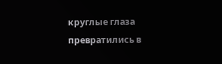круглые глаза превратились в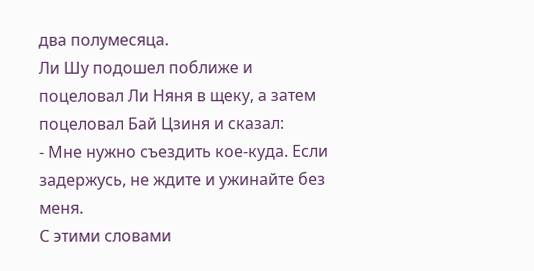два полумесяца.
Ли Шу подошел поближе и поцеловал Ли Няня в щеку, а затем поцеловал Бай Цзиня и сказал:
- Мне нужно съездить кое-куда. Если задержусь, не ждите и ужинайте без меня.
С этими словами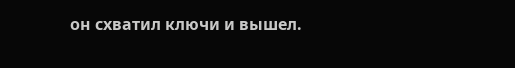он схватил ключи и вышел.